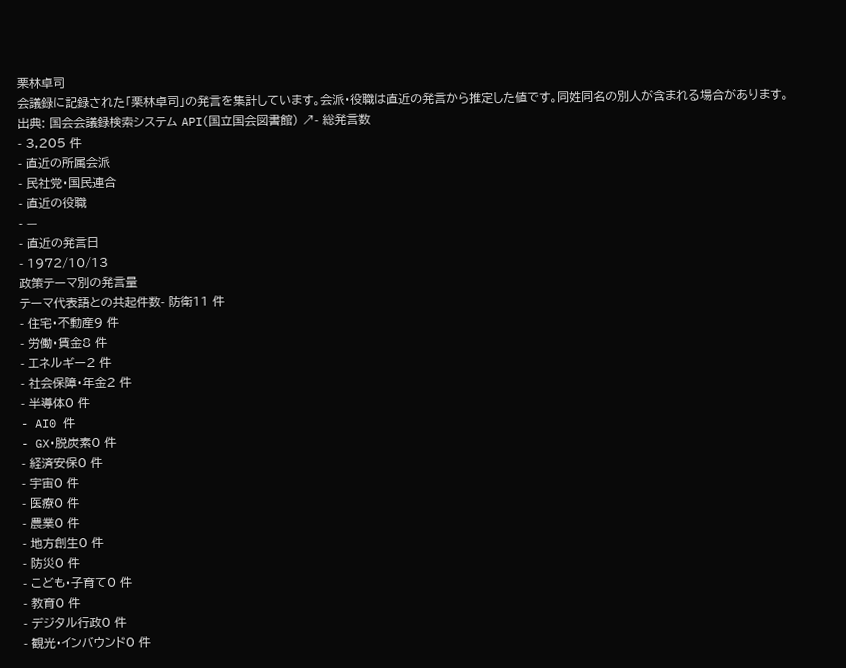栗林卓司
会議録に記録された「栗林卓司」の発言を集計しています。会派・役職は直近の発言から推定した値です。同姓同名の別人が含まれる場合があります。
出典: 国会会議録検索システム API(国立国会図書館) ↗- 総発言数
- 3,205 件
- 直近の所属会派
- 民社党・国民連合
- 直近の役職
- —
- 直近の発言日
- 1972/10/13
政策テーマ別の発言量
テーマ代表語との共起件数- 防衛11 件
- 住宅・不動産9 件
- 労働・賃金8 件
- エネルギー2 件
- 社会保障・年金2 件
- 半導体0 件
- AI0 件
- GX・脱炭素0 件
- 経済安保0 件
- 宇宙0 件
- 医療0 件
- 農業0 件
- 地方創生0 件
- 防災0 件
- こども・子育て0 件
- 教育0 件
- デジタル行政0 件
- 観光・インバウンド0 件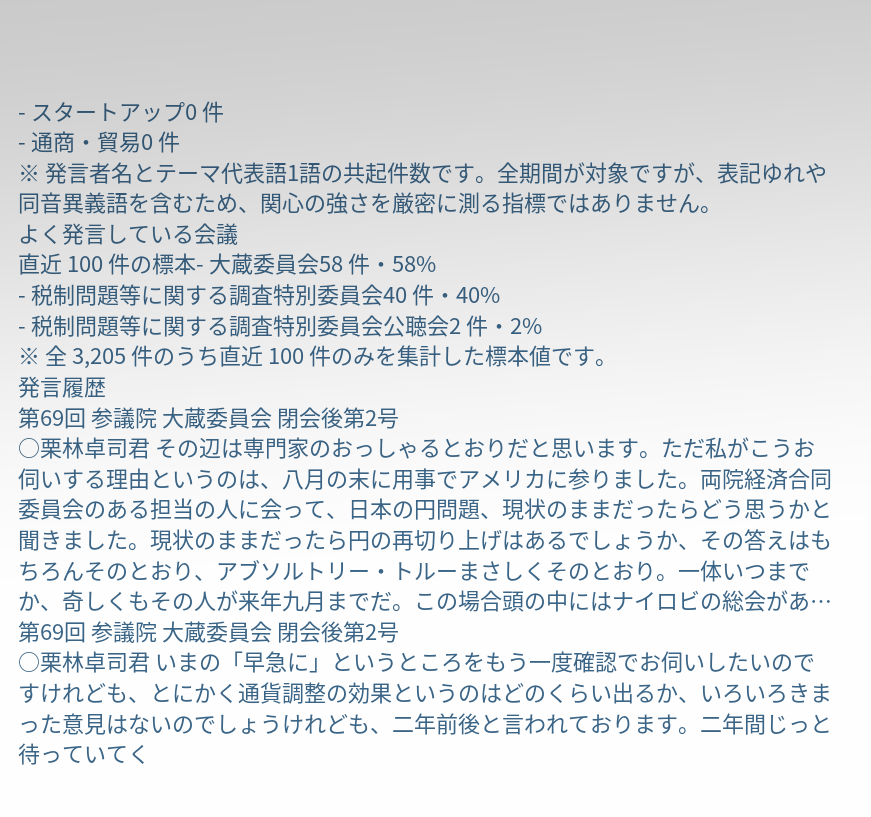- スタートアップ0 件
- 通商・貿易0 件
※ 発言者名とテーマ代表語1語の共起件数です。全期間が対象ですが、表記ゆれや 同音異義語を含むため、関心の強さを厳密に測る指標ではありません。
よく発言している会議
直近 100 件の標本- 大蔵委員会58 件・58%
- 税制問題等に関する調査特別委員会40 件・40%
- 税制問題等に関する調査特別委員会公聴会2 件・2%
※ 全 3,205 件のうち直近 100 件のみを集計した標本値です。
発言履歴
第69回 参議院 大蔵委員会 閉会後第2号
○栗林卓司君 その辺は専門家のおっしゃるとおりだと思います。ただ私がこうお伺いする理由というのは、八月の末に用事でアメリカに参りました。両院経済合同委員会のある担当の人に会って、日本の円問題、現状のままだったらどう思うかと聞きました。現状のままだったら円の再切り上げはあるでしょうか、その答えはもちろんそのとおり、アブソルトリー・トルーまさしくそのとおり。一体いつまでか、奇しくもその人が来年九月までだ。この場合頭の中にはナイロビの総会があ…
第69回 参議院 大蔵委員会 閉会後第2号
○栗林卓司君 いまの「早急に」というところをもう一度確認でお伺いしたいのですけれども、とにかく通貨調整の効果というのはどのくらい出るか、いろいろきまった意見はないのでしょうけれども、二年前後と言われております。二年間じっと待っていてく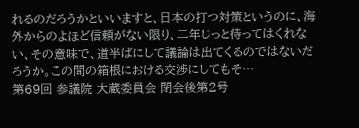れるのだろうかといいますと、日本の打つ対策というのに、海外からのよほど信頼がない限り、二年じっと待ってはくれない、その意味で、道半ばにして議論は出てくるのではないだろうか。この間の箱根における交渉にしてもそ…
第69回 参議院 大蔵委員会 閉会後第2号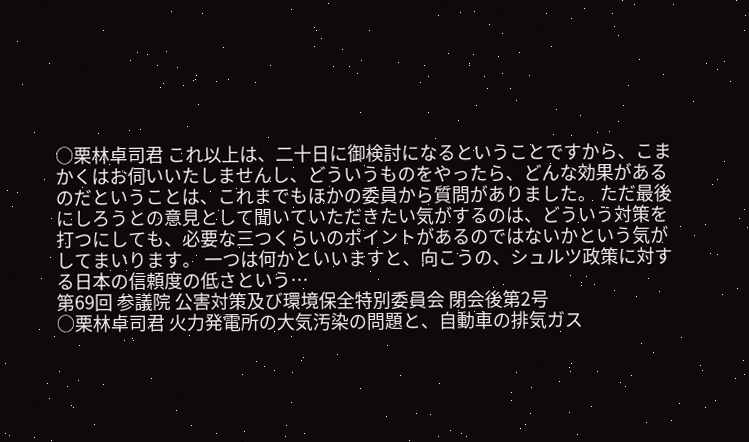○栗林卓司君 これ以上は、二十日に御検討になるということですから、こまかくはお伺いいたしませんし、どういうものをやったら、どんな効果があるのだということは、これまでもほかの委員から質問がありました。 ただ最後にしろうとの意見として聞いていただきたい気がするのは、どういう対策を打つにしても、必要な三つくらいのポイントがあるのではないかという気がしてまいります。 一つは何かといいますと、向こうの、シュルツ政策に対する日本の信頼度の低さという…
第69回 参議院 公害対策及び環境保全特別委員会 閉会後第2号
○栗林卓司君 火力発電所の大気汚染の問題と、自動車の排気ガス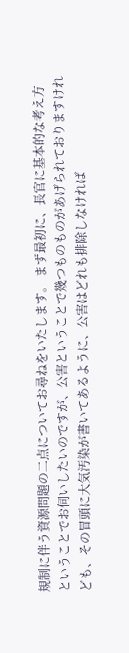規制に伴う資源問題の二点についてお尋ねをいたします。 まず最初に、長官に基本的な考え方ということでお伺いしたいのですが、公害ということで幾つものものがあげられておりますけれども、その冒頭に大気汚染が書いてあるように、公害はどれも排除しなければ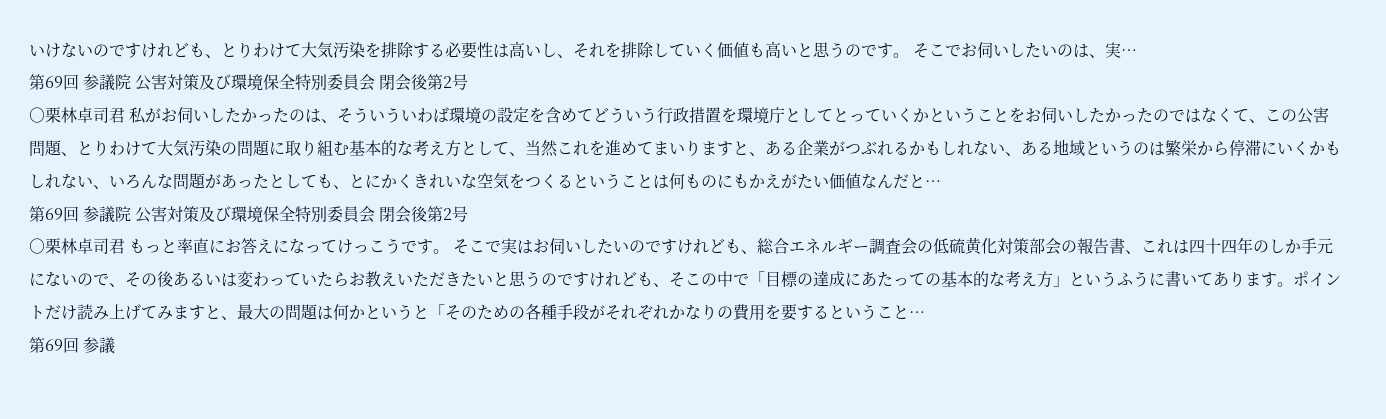いけないのですけれども、とりわけて大気汚染を排除する必要性は高いし、それを排除していく価値も高いと思うのです。 そこでお伺いしたいのは、実…
第69回 参議院 公害対策及び環境保全特別委員会 閉会後第2号
○栗林卓司君 私がお伺いしたかったのは、そういういわば環境の設定を含めてどういう行政措置を環境庁としてとっていくかということをお伺いしたかったのではなくて、この公害問題、とりわけて大気汚染の問題に取り組む基本的な考え方として、当然これを進めてまいりますと、ある企業がつぶれるかもしれない、ある地域というのは繁栄から停滞にいくかもしれない、いろんな問題があったとしても、とにかくきれいな空気をつくるということは何ものにもかえがたい価値なんだと…
第69回 参議院 公害対策及び環境保全特別委員会 閉会後第2号
○栗林卓司君 もっと率直にお答えになってけっこうです。 そこで実はお伺いしたいのですけれども、総合エネルギー調査会の低硫黄化対策部会の報告書、これは四十四年のしか手元にないので、その後あるいは変わっていたらお教えいただきたいと思うのですけれども、そこの中で「目標の達成にあたっての基本的な考え方」というふうに書いてあります。ポイントだけ読み上げてみますと、最大の問題は何かというと「そのための各種手段がそれぞれかなりの費用を要するということ…
第69回 参議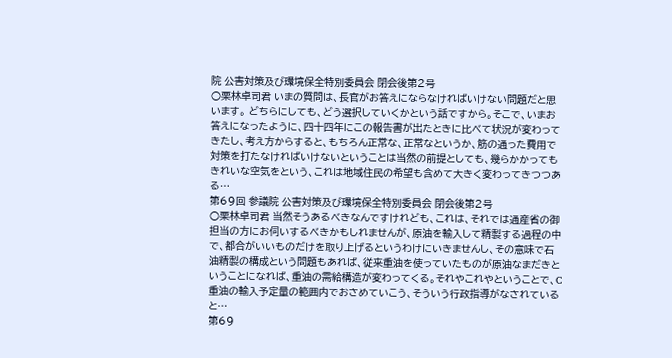院 公害対策及び環境保全特別委員会 閉会後第2号
○栗林卓司君 いまの質問は、長官がお答えにならなければいけない問題だと思います。 どちらにしても、どう選択していくかという話ですから。そこで、いまお答えになったように、四十四年にこの報告書が出たときに比べて状況が変わってきたし、考え方からすると、もちろん正常な、正常なというか、筋の通った費用で対策を打たなければいけないということは当然の前提としても、幾らかかってもきれいな空気をという、これは地域住民の希望も含めて大きく変わってきつつある…
第69回 参議院 公害対策及び環境保全特別委員会 閉会後第2号
○栗林卓司君 当然そうあるべきなんですけれども、これは、それでは通産省の御担当の方にお伺いするべきかもしれませんが、原油を輸入して精製する過程の中で、都合がいいものだけを取り上げるというわけにいきませんし、その意味で石油精製の構成という問題もあれば、従来重油を使っていたものが原油なまだきということになれば、重油の需給構造が変わってくる。それやこれやということで、C重油の輸入予定量の範囲内でおさめていこう、そういう行政指導がなされていると…
第69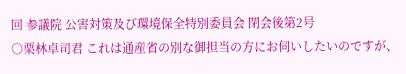回 参議院 公害対策及び環境保全特別委員会 閉会後第2号
○栗林卓司君 これは通産省の別な御担当の方にお伺いしたいのですが、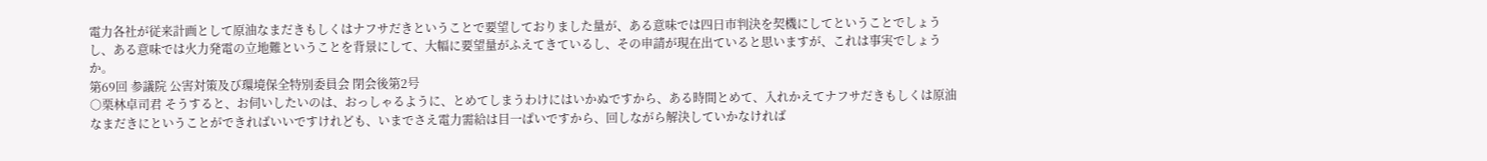電力各社が従来計画として原油なまだきもしくはナフサだきということで要望しておりました量が、ある意味では四日市判決を契機にしてということでしょうし、ある意味では火力発電の立地難ということを背景にして、大幅に要望量がふえてきているし、その申請が現在出ていると思いますが、これは事実でしょうか。
第69回 参議院 公害対策及び環境保全特別委員会 閉会後第2号
○栗林卓司君 そうすると、お伺いしたいのは、おっしゃるように、とめてしまうわけにはいかぬですから、ある時間とめて、入れかえてナフサだきもしくは原油なまだきにということができればいいですけれども、いまでさえ電力需給は目一ぱいですから、回しながら解決していかなければ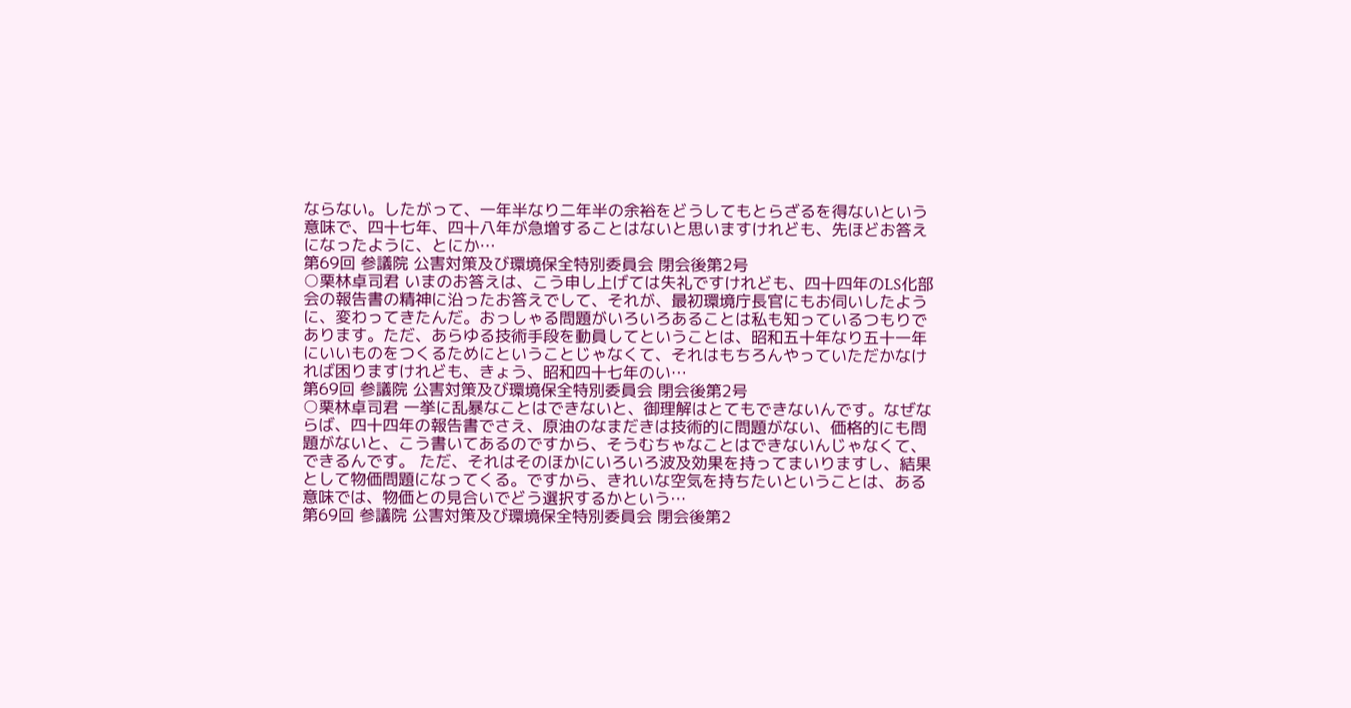ならない。したがって、一年半なり二年半の余裕をどうしてもとらざるを得ないという意味で、四十七年、四十八年が急増することはないと思いますけれども、先ほどお答えになったように、とにか…
第69回 参議院 公害対策及び環境保全特別委員会 閉会後第2号
○栗林卓司君 いまのお答えは、こう申し上げては失礼ですけれども、四十四年のLS化部会の報告書の精神に沿ったお答えでして、それが、最初環境庁長官にもお伺いしたように、変わってきたんだ。おっしゃる問題がいろいろあることは私も知っているつもりであります。ただ、あらゆる技術手段を動員してということは、昭和五十年なり五十一年にいいものをつくるためにということじゃなくて、それはもちろんやっていただかなければ困りますけれども、きょう、昭和四十七年のい…
第69回 参議院 公害対策及び環境保全特別委員会 閉会後第2号
○栗林卓司君 一挙に乱暴なことはできないと、御理解はとてもできないんです。なぜならば、四十四年の報告書でさえ、原油のなまだきは技術的に問題がない、価格的にも問題がないと、こう書いてあるのですから、そうむちゃなことはできないんじゃなくて、できるんです。 ただ、それはそのほかにいろいろ波及効果を持ってまいりますし、結果として物価問題になってくる。ですから、きれいな空気を持ちたいということは、ある意味では、物価との見合いでどう選択するかという…
第69回 参議院 公害対策及び環境保全特別委員会 閉会後第2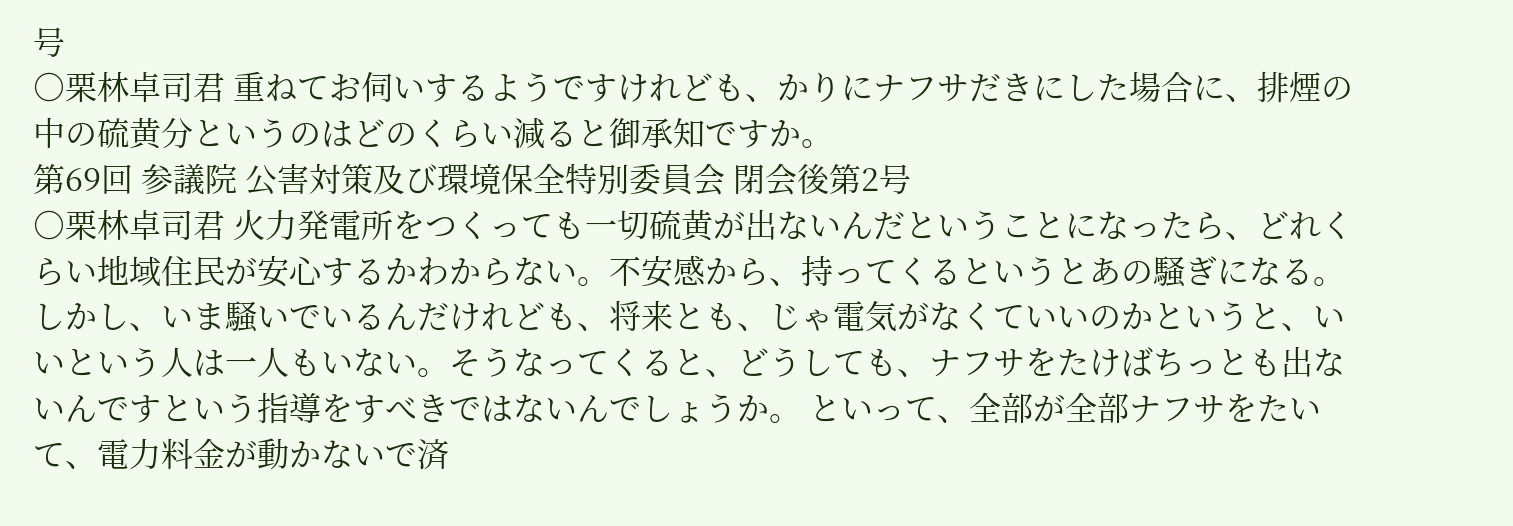号
○栗林卓司君 重ねてお伺いするようですけれども、かりにナフサだきにした場合に、排煙の中の硫黄分というのはどのくらい減ると御承知ですか。
第69回 参議院 公害対策及び環境保全特別委員会 閉会後第2号
○栗林卓司君 火力発電所をつくっても一切硫黄が出ないんだということになったら、どれくらい地域住民が安心するかわからない。不安感から、持ってくるというとあの騒ぎになる。しかし、いま騒いでいるんだけれども、将来とも、じゃ電気がなくていいのかというと、いいという人は一人もいない。そうなってくると、どうしても、ナフサをたけばちっとも出ないんですという指導をすべきではないんでしょうか。 といって、全部が全部ナフサをたいて、電力料金が動かないで済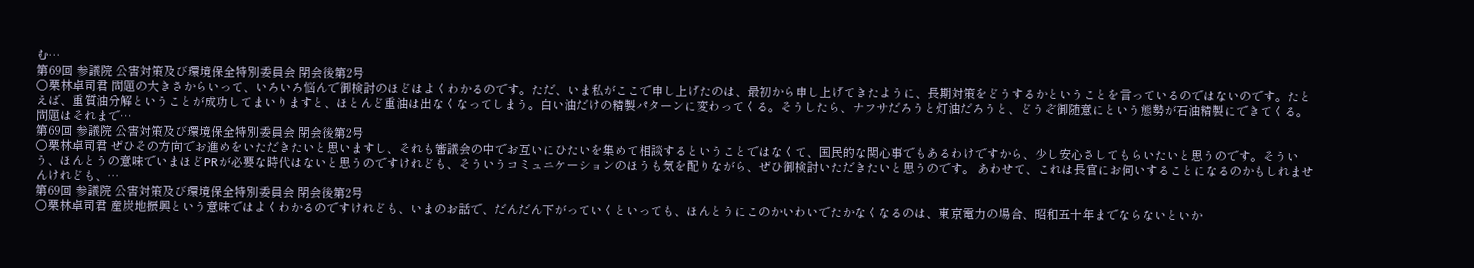む…
第69回 参議院 公害対策及び環境保全特別委員会 閉会後第2号
○栗林卓司君 問題の大きさからいって、いろいろ悩んで御検討のほどはよくわかるのです。ただ、いま私がここで申し上げたのは、最初から申し上げてきたように、長期対策をどうするかということを言っているのではないのです。たとえば、重質油分解ということが成功してまいりますと、ほとんど重油は出なくなってしまう。白い油だけの精製パターンに変わってくる。そうしたら、ナフサだろうと灯油だろうと、どうぞ御随意にという態勢が石油精製にできてくる。問題はそれまで…
第69回 参議院 公害対策及び環境保全特別委員会 閉会後第2号
○栗林卓司君 ぜひその方向でお進めをいただきたいと思いますし、それも審議会の中でお互いにひたいを集めて相談するということではなくて、国民的な関心事でもあるわけですから、少し安心さしてもらいたいと思うのです。そういう、ほんとうの意味でいまほどPRが必要な時代はないと思うのですけれども、そういうコミュニケーションのほうも気を配りながら、ぜひ御検討いただきたいと思うのです。 あわせて、これは長官にお伺いすることになるのかもしれませんけれども、…
第69回 参議院 公害対策及び環境保全特別委員会 閉会後第2号
○栗林卓司君 産炭地振興という意味ではよくわかるのですけれども、いまのお話で、だんだん下がっていくといっても、ほんとうにこのかいわいでたかなくなるのは、東京電力の場合、昭和五十年までならないといか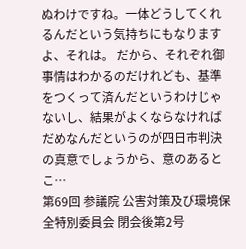ぬわけですね。一体どうしてくれるんだという気持ちにもなりますよ、それは。 だから、それぞれ御事情はわかるのだけれども、基準をつくって済んだというわけじゃないし、結果がよくならなければだめなんだというのが四日市判決の真意でしょうから、意のあるとこ…
第69回 参議院 公害対策及び環境保全特別委員会 閉会後第2号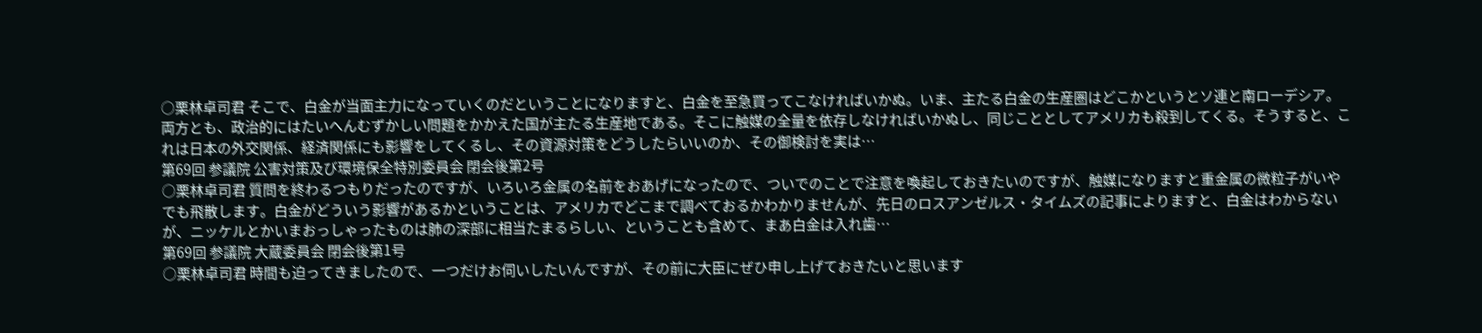○栗林卓司君 そこで、白金が当面主力になっていくのだということになりますと、白金を至急買ってこなければいかぬ。いま、主たる白金の生産圏はどこかというとソ連と南ローデシア。両方とも、政治的にはたいへんむずかしい問題をかかえた国が主たる生産地である。そこに触媒の全量を依存しなければいかぬし、同じこととしてアメリカも殺到してくる。そうすると、これは日本の外交関係、経済関係にも影響をしてくるし、その資源対策をどうしたらいいのか、その御検討を実は…
第69回 参議院 公害対策及び環境保全特別委員会 閉会後第2号
○栗林卓司君 質問を終わるつもりだったのですが、いろいろ金属の名前をおあげになったので、ついでのことで注意を喚起しておきたいのですが、触媒になりますと重金属の微粒子がいやでも飛散します。白金がどういう影響があるかということは、アメリカでどこまで調べておるかわかりませんが、先日のロスアンゼルス・タイムズの記事によりますと、白金はわからないが、ニッケルとかいまおっしゃったものは肺の深部に相当たまるらしい、ということも含めて、まあ白金は入れ歯…
第69回 参議院 大蔵委員会 閉会後第1号
○栗林卓司君 時間も迫ってきましたので、一つだけお伺いしたいんですが、その前に大臣にぜひ申し上げておきたいと思います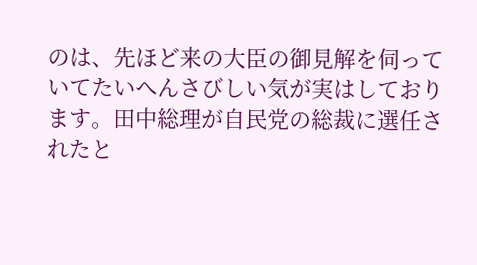のは、先ほど来の大臣の御見解を伺っていてたいへんさびしい気が実はしております。田中総理が自民党の総裁に選任されたと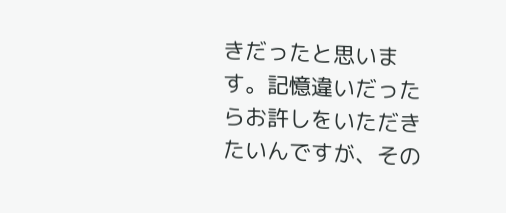きだったと思います。記憶違いだったらお許しをいただきたいんですが、その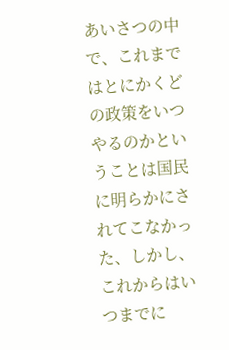あいさつの中で、これまではとにかくどの政策をいつやるのかということは国民に明らかにされてこなかった、しかし、これからはいつまでに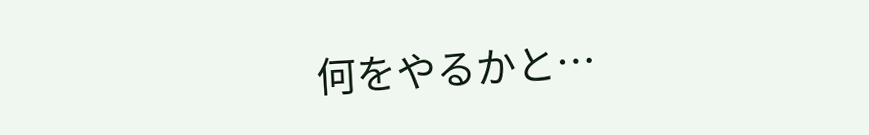何をやるかと…